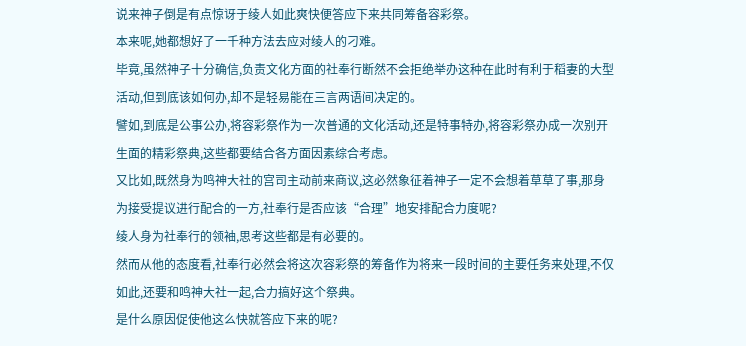说来神子倒是有点惊讶于绫人如此爽快便答应下来共同筹备容彩祭。
本来呢,她都想好了一千种方法去应对绫人的刁难。
毕竟,虽然神子十分确信,负责文化方面的社奉行断然不会拒绝举办这种在此时有利于稻妻的大型活动,但到底该如何办,却不是轻易能在三言两语间决定的。
譬如,到底是公事公办,将容彩祭作为一次普通的文化活动,还是特事特办,将容彩祭办成一次别开生面的精彩祭典,这些都要结合各方面因素综合考虑。
又比如,既然身为鸣神大社的宫司主动前来商议,这必然象征着神子一定不会想着草草了事,那身为接受提议进行配合的一方,社奉行是否应该“合理”地安排配合力度呢?
绫人身为社奉行的领袖,思考这些都是有必要的。
然而从他的态度看,社奉行必然会将这次容彩祭的筹备作为将来一段时间的主要任务来处理,不仅如此,还要和鸣神大社一起,合力搞好这个祭典。
是什么原因促使他这么快就答应下来的呢?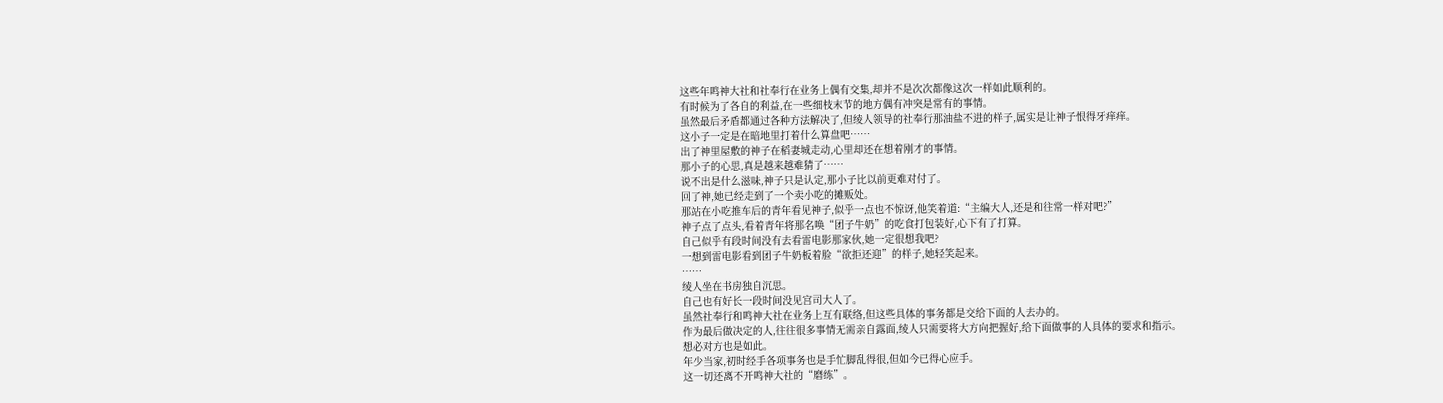这些年鸣神大社和社奉行在业务上偶有交集,却并不是次次都像这次一样如此顺利的。
有时候为了各自的利益,在一些细枝末节的地方偶有冲突是常有的事情。
虽然最后矛盾都通过各种方法解决了,但绫人领导的社奉行那油盐不进的样子,属实是让神子恨得牙痒痒。
这小子一定是在暗地里打着什么算盘吧……
出了神里屋敷的神子在稻妻城走动,心里却还在想着刚才的事情。
那小子的心思,真是越来越难猜了……
说不出是什么滋味,神子只是认定,那小子比以前更难对付了。
回了神,她已经走到了一个卖小吃的摊贩处。
那站在小吃推车后的青年看见神子,似乎一点也不惊讶,他笑着道:“主编大人,还是和往常一样对吧?”
神子点了点头,看着青年将那名唤“团子牛奶”的吃食打包装好,心下有了打算。
自己似乎有段时间没有去看雷电影那家伙,她一定很想我吧?
一想到雷电影看到团子牛奶板着脸“欲拒还迎”的样子,她轻笑起来。
……
绫人坐在书房独自沉思。
自己也有好长一段时间没见宫司大人了。
虽然社奉行和鸣神大社在业务上互有联络,但这些具体的事务都是交给下面的人去办的。
作为最后做决定的人,往往很多事情无需亲自露面,绫人只需要将大方向把握好,给下面做事的人具体的要求和指示。
想必对方也是如此。
年少当家,初时经手各项事务也是手忙脚乱得很,但如今已得心应手。
这一切还离不开鸣神大社的“磨练”。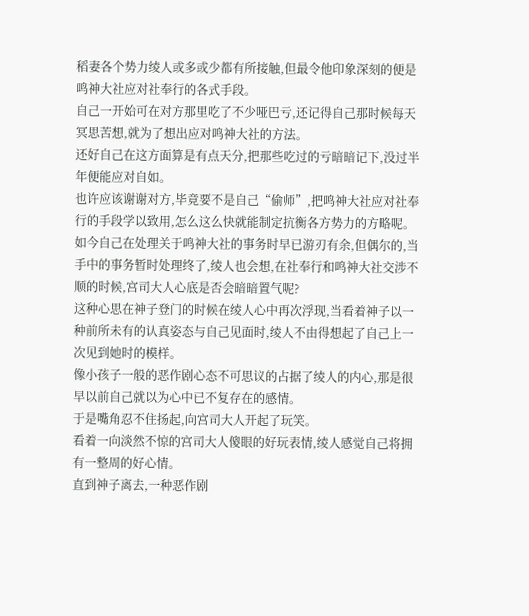稻妻各个势力绫人或多或少都有所接触,但最令他印象深刻的便是鸣神大社应对社奉行的各式手段。
自己一开始可在对方那里吃了不少哑巴亏,还记得自己那时候每天冥思苦想,就为了想出应对鸣神大社的方法。
还好自己在这方面算是有点天分,把那些吃过的亏暗暗记下,没过半年便能应对自如。
也许应该谢谢对方,毕竟要不是自己“偷师”,把鸣神大社应对社奉行的手段学以致用,怎么这么快就能制定抗衡各方势力的方略呢。
如今自己在处理关于鸣神大社的事务时早已游刃有余,但偶尔的,当手中的事务暂时处理终了,绫人也会想,在社奉行和鸣神大社交涉不顺的时候,宫司大人心底是否会暗暗置气呢?
这种心思在神子登门的时候在绫人心中再次浮现,当看着神子以一种前所未有的认真姿态与自己见面时,绫人不由得想起了自己上一次见到她时的模样。
像小孩子一般的恶作剧心态不可思议的占据了绫人的内心,那是很早以前自己就以为心中已不复存在的感情。
于是嘴角忍不住扬起,向宫司大人开起了玩笑。
看着一向淡然不惊的宫司大人傻眼的好玩表情,绫人感觉自己将拥有一整周的好心情。
直到神子离去,一种恶作剧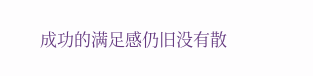成功的满足感仍旧没有散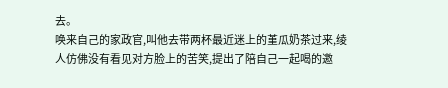去。
唤来自己的家政官,叫他去带两杯最近迷上的堇瓜奶茶过来,绫人仿佛没有看见对方脸上的苦笑,提出了陪自己一起喝的邀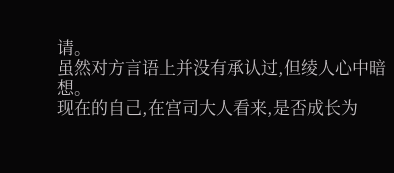请。
虽然对方言语上并没有承认过,但绫人心中暗想。
现在的自己,在宫司大人看来,是否成长为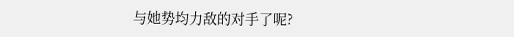与她势均力敌的对手了呢?